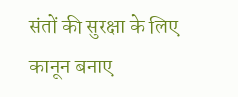संतों की सुरक्षा के लिए कानून बनाए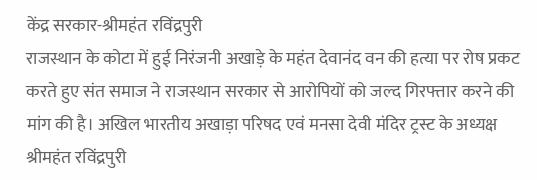केंद्र सरकार-श्रीमहंत रविंद्रपुरी
राजस्थान के कोटा में हुई निरंजनी अखाड़े के महंत देवानंद वन की हत्या पर रोष प्रकट करते हुए संत समाज ने राजस्थान सरकार से आरोपियों को जल्द गिरफ्तार करने की मांग की है। अखिल भारतीय अखाड़ा परिषद एवं मनसा देवी मंदिर ट्रस्ट के अध्यक्ष श्रीमहंत रविंद्रपुरी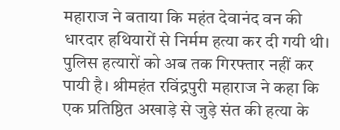महाराज ने बताया कि महंत देवानंद वन की धारदार हथियारों से निर्मम हत्या कर दी गयी थी। पुलिस हत्यारों को अब तक गिरफ्तार नहीं कर पायी है। श्रीमहंत रविंद्रपुरी महाराज ने कहा कि एक प्रतिष्ठित अखाड़े से जुड़े संत की हत्या के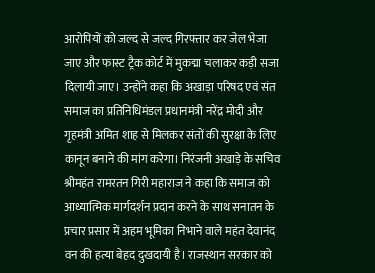आरोपियों को जल्द से जल्द गिरफ्तार कर जेल भेजा जाए और फास्ट ट्रैक कोर्ट में मुकद्मा चलाकर कड़ी सजा दिलायी जाए। उन्होंने कहा कि अखाड़ा परिषद एवं संत समाज का प्रतिनिधिमंडल प्रधानमंत्री नरेंद्र मोदी और गृहमंत्री अमित शाह से मिलकर संतों की सुरक्षा के लिए कानून बनाने की मांग करेगा। निरंजनी अखाड़े के सचिव श्रीमहंत रामरतन गिरी महाराज ने कहा कि समाज को आध्यात्मिक मार्गदर्शन प्रदान करने के साथ सनातन के प्रचार प्रसार में अहम भूमिका निभाने वाले महंत देवानंद वन की हत्या बेहद दुखदायी है। राजस्थान सरकार को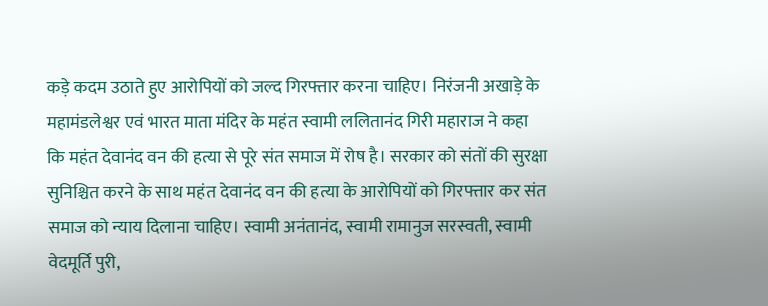कड़े कदम उठाते हुए आरोपियों को जल्द गिरफ्तार करना चाहिए। निरंजनी अखाड़े के महामंडलेश्वर एवं भारत माता मंदिर के महंत स्वामी ललितानंद गिरी महाराज ने कहा कि महंत देवानंद वन की हत्या से पूरे संत समाज में रोष है। सरकार को संतों की सुरक्षा सुनिश्चित करने के साथ महंत देवानंद वन की हत्या के आरोपियों को गिरफ्तार कर संत समाज को न्याय दिलाना चाहिए। स्वामी अनंतानंद, स्वामी रामानुज सरस्वती, स्वामी वेदमूर्ति पुरी,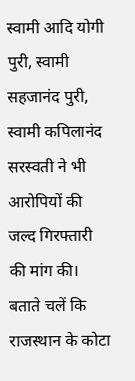स्वामी आदि योगी पुरी, स्वामी सहजानंद पुरी, स्वामी कपिलानंद सरस्वती ने भी आरोपियों की जल्द गिरफ्तारी की मांग की।
बताते चलें कि राजस्थान के कोटा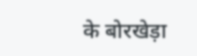के बोरखेड़ा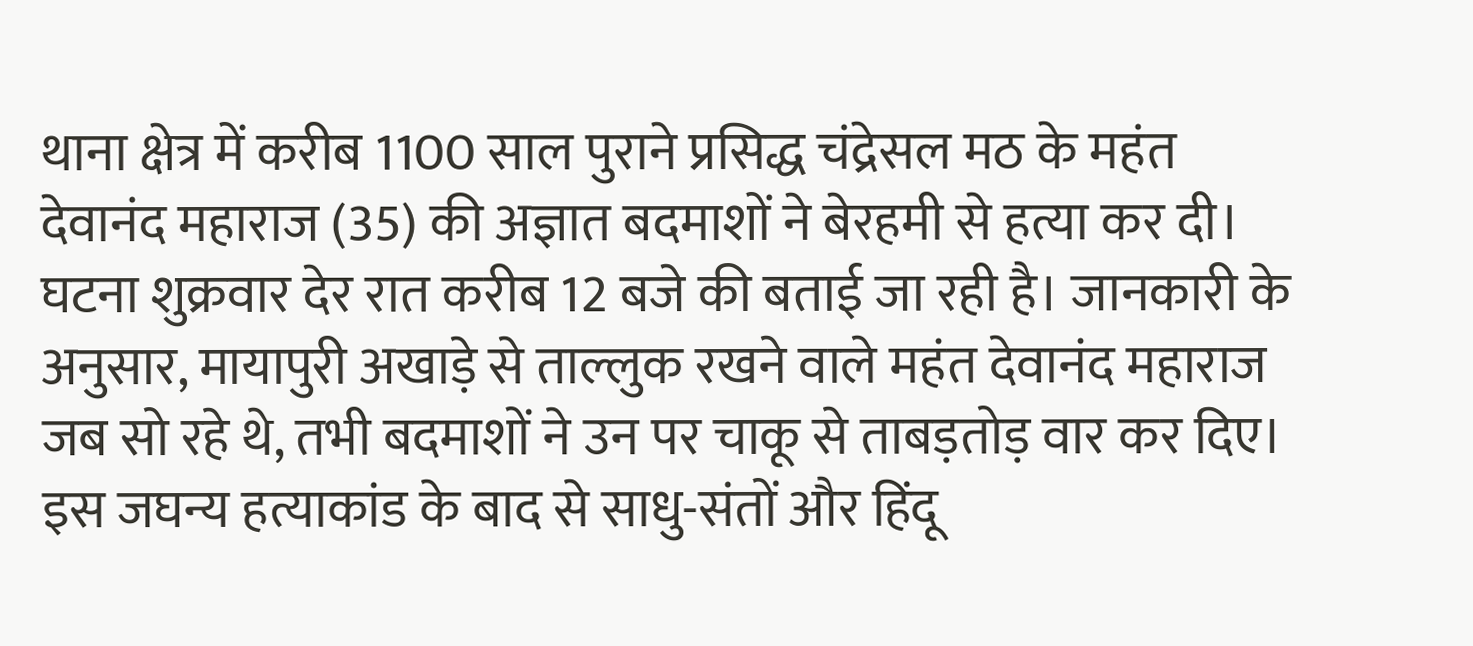थाना क्षेत्र में करीब 1100 साल पुराने प्रसिद्ध चंद्रेसल मठ के महंत देवानंद महाराज (35) की अज्ञात बदमाशों ने बेरहमी से हत्या कर दी। घटना शुक्रवार देर रात करीब 12 बजे की बताई जा रही है। जानकारी के अनुसार, मायापुरी अखाड़े से ताल्लुक रखने वाले महंत देवानंद महाराज जब सो रहे थे, तभी बदमाशों ने उन पर चाकू से ताबड़तोड़ वार कर दिए। इस जघन्य हत्याकांड के बाद से साधु-संतों और हिंदू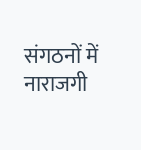संगठनों में नाराजगी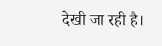देखी जा रही है।